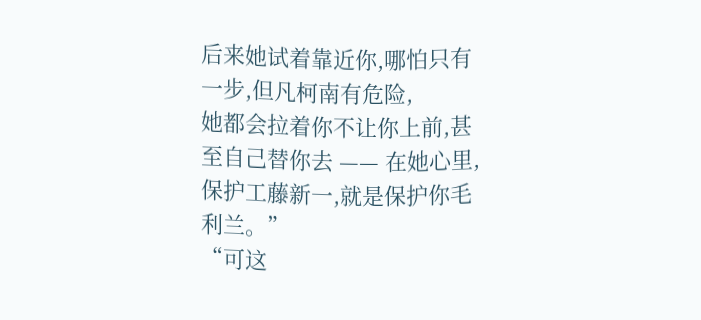后来她试着靠近你,哪怕只有一步,但凡柯南有危险,
她都会拉着你不让你上前,甚至自己替你去 —— 在她心里,保护工藤新一,就是保护你毛利兰。”
“可这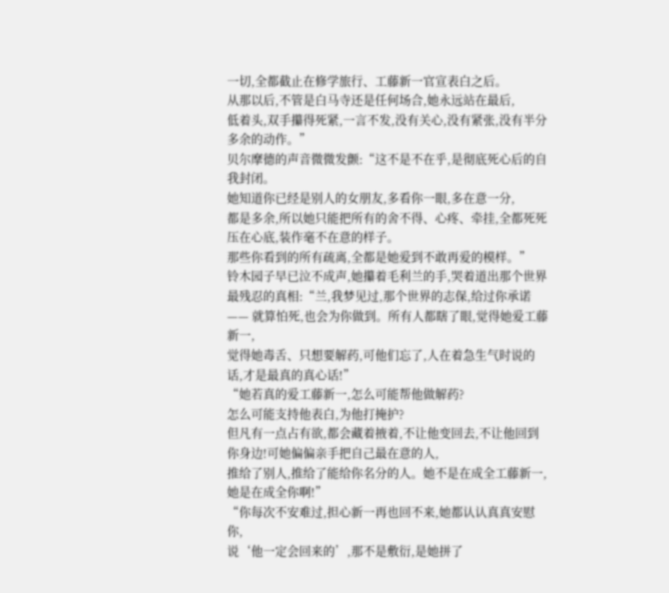一切,全都截止在修学旅行、工藤新一官宣表白之后。
从那以后,不管是白马寺还是任何场合,她永远站在最后,
低着头,双手攥得死紧,一言不发,没有关心,没有紧张,没有半分多余的动作。”
贝尔摩德的声音微微发颤:“这不是不在乎,是彻底死心后的自我封闭。
她知道你已经是别人的女朋友,多看你一眼,多在意一分,
都是多余,所以她只能把所有的舍不得、心疼、牵挂,全都死死压在心底,装作毫不在意的样子。
那些你看到的所有疏离,全都是她爱到不敢再爱的模样。”
铃木园子早已泣不成声,她攥着毛利兰的手,哭着道出那个世界最残忍的真相:“兰,我梦见过,那个世界的志保,给过你承诺
—— 就算怕死,也会为你做到。所有人都瞎了眼,觉得她爱工藤新一,
觉得她毒舌、只想要解药,可他们忘了,人在着急生气时说的话,才是最真的真心话!”
“她若真的爱工藤新一,怎么可能帮他做解药?
怎么可能支持他表白,为他打掩护?
但凡有一点占有欲,都会藏着掖着,不让他变回去,不让他回到你身边!可她偏偏亲手把自己最在意的人,
推给了别人,推给了能给你名分的人。她不是在成全工藤新一,她是在成全你啊!”
“你每次不安难过,担心新一再也回不来,她都认认真真安慰你,
说‘他一定会回来的’,那不是敷衍,是她拼了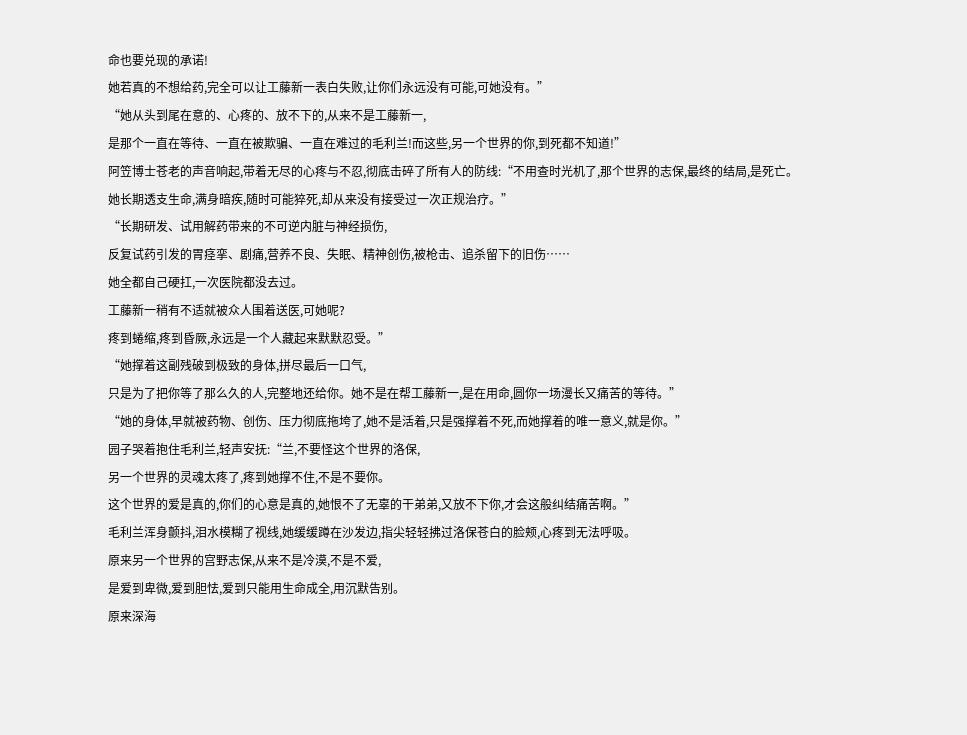命也要兑现的承诺!
她若真的不想给药,完全可以让工藤新一表白失败,让你们永远没有可能,可她没有。”
“她从头到尾在意的、心疼的、放不下的,从来不是工藤新一,
是那个一直在等待、一直在被欺骗、一直在难过的毛利兰!而这些,另一个世界的你,到死都不知道!”
阿笠博士苍老的声音响起,带着无尽的心疼与不忍,彻底击碎了所有人的防线:“不用查时光机了,那个世界的志保,最终的结局,是死亡。
她长期透支生命,满身暗疾,随时可能猝死,却从来没有接受过一次正规治疗。”
“长期研发、试用解药带来的不可逆内脏与神经损伤,
反复试药引发的胃痉挛、剧痛,营养不良、失眠、精神创伤,被枪击、追杀留下的旧伤……
她全都自己硬扛,一次医院都没去过。
工藤新一稍有不适就被众人围着送医,可她呢?
疼到蜷缩,疼到昏厥,永远是一个人藏起来默默忍受。”
“她撑着这副残破到极致的身体,拼尽最后一口气,
只是为了把你等了那么久的人,完整地还给你。她不是在帮工藤新一,是在用命,圆你一场漫长又痛苦的等待。”
“她的身体,早就被药物、创伤、压力彻底拖垮了,她不是活着,只是强撑着不死,而她撑着的唯一意义,就是你。”
园子哭着抱住毛利兰,轻声安抚:“兰,不要怪这个世界的洛保,
另一个世界的灵魂太疼了,疼到她撑不住,不是不要你。
这个世界的爱是真的,你们的心意是真的,她恨不了无辜的干弟弟,又放不下你,才会这般纠结痛苦啊。”
毛利兰浑身颤抖,泪水模糊了视线,她缓缓蹲在沙发边,指尖轻轻拂过洛保苍白的脸颊,心疼到无法呼吸。
原来另一个世界的宫野志保,从来不是冷漠,不是不爱,
是爱到卑微,爱到胆怯,爱到只能用生命成全,用沉默告别。
原来深海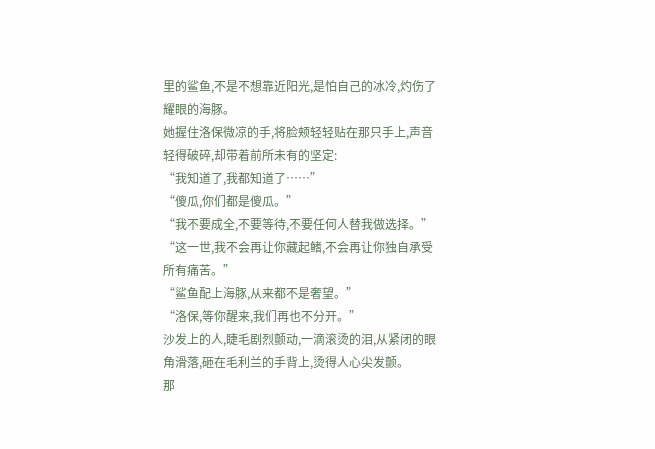里的鲨鱼,不是不想靠近阳光,是怕自己的冰冷,灼伤了耀眼的海豚。
她握住洛保微凉的手,将脸颊轻轻贴在那只手上,声音轻得破碎,却带着前所未有的坚定:
“我知道了,我都知道了……”
“傻瓜,你们都是傻瓜。”
“我不要成全,不要等待,不要任何人替我做选择。”
“这一世,我不会再让你藏起鳍,不会再让你独自承受所有痛苦。”
“鲨鱼配上海豚,从来都不是奢望。”
“洛保,等你醒来,我们再也不分开。”
沙发上的人,睫毛剧烈颤动,一滴滚烫的泪,从紧闭的眼角滑落,砸在毛利兰的手背上,烫得人心尖发颤。
那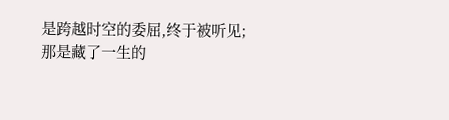是跨越时空的委屈,终于被听见;
那是藏了一生的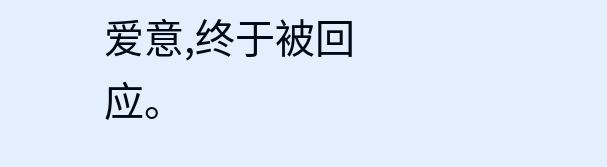爱意,终于被回应。